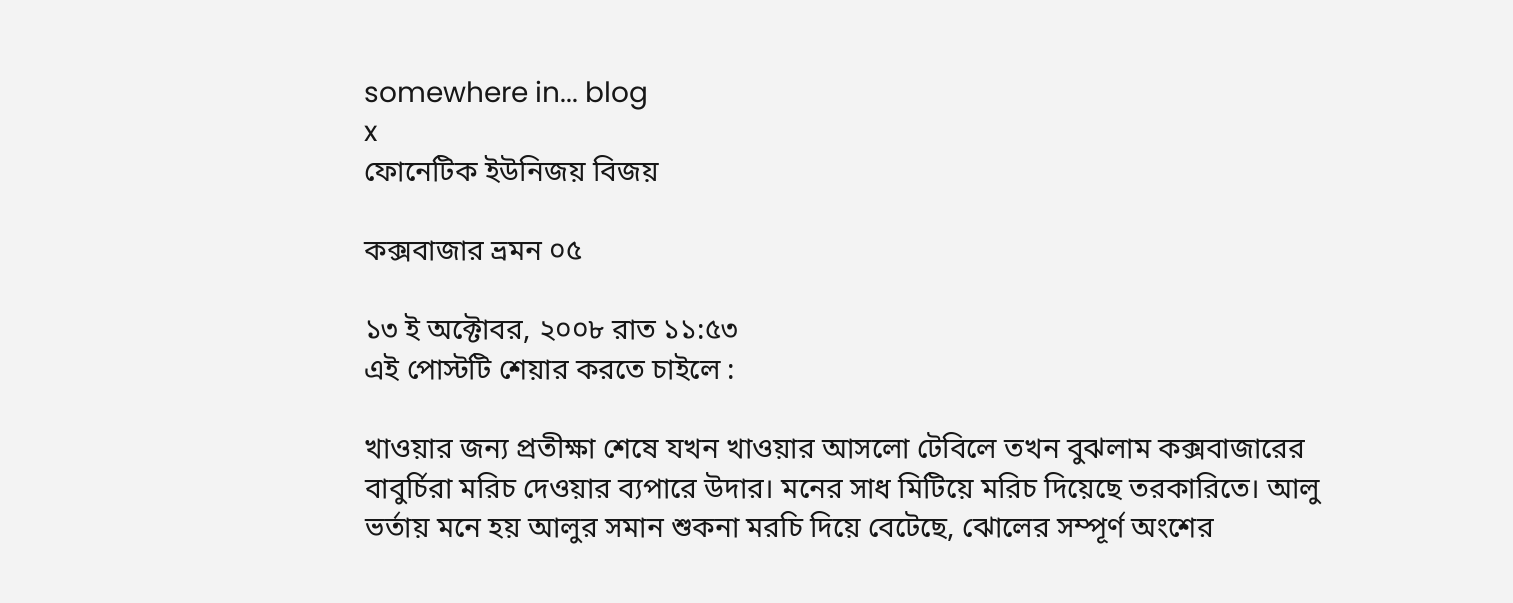somewhere in... blog
x
ফোনেটিক ইউনিজয় বিজয়

কক্সবাজার ভ্রমন ০৫

১৩ ই অক্টোবর, ২০০৮ রাত ১১:৫৩
এই পোস্টটি শেয়ার করতে চাইলে :

খাওয়ার জন্য প্রতীক্ষা শেষে যখন খাওয়ার আসলো টেবিলে তখন বুঝলাম কক্সবাজারের বাবুর্চিরা মরিচ দেওয়ার ব্যপারে উদার। মনের সাধ মিটিয়ে মরিচ দিয়েছে তরকারিতে। আলু ভর্তায় মনে হয় আলুর সমান শুকনা মরচি দিয়ে বেটেছে, ঝোলের সম্পূর্ণ অংশের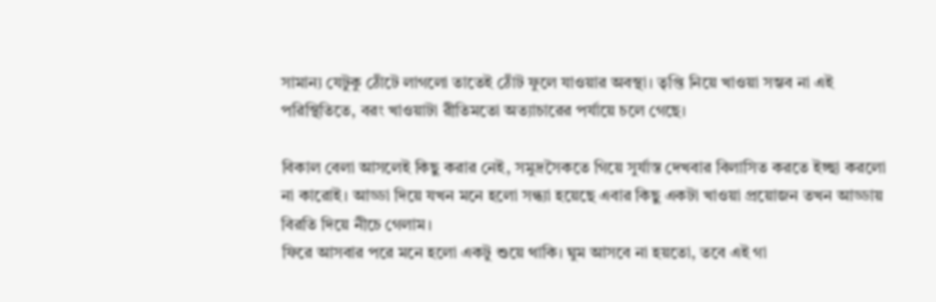সামান্য যেটুকু ঠোঁটে লাগলো তাতেই ঠোঁট ফুলে যাওয়ার অবস্থা। তৃপ্তি নিয়ে খাওয়া সম্ভব না এই পরিস্থিতিতে, বরং খাওয়াটা রীতিমতো অত্যাচারের পর্যায়ে চলে গেছে।

বিকাল বেলা আসলেই কিছু করার নেই, সমুদ্রসৈকতে গিয়ে সুর্যাস্ত দেখবার বিলাসিত করতে ইচ্ছা করলো না কারোই। আড্ডা দিয়ে যখন মনে হলো সন্ধ্যা হয়েছে এবার কিছু একটা খাওয়া প্রয়োজন তখন আড্ডায় বিরতি দিয়ে নীচে গেলাম।
ফিরে আসবার পরে মনে হলো একটু শুয়ে থাকি। ঘুম আসবে না হয়তো, তবে এই গা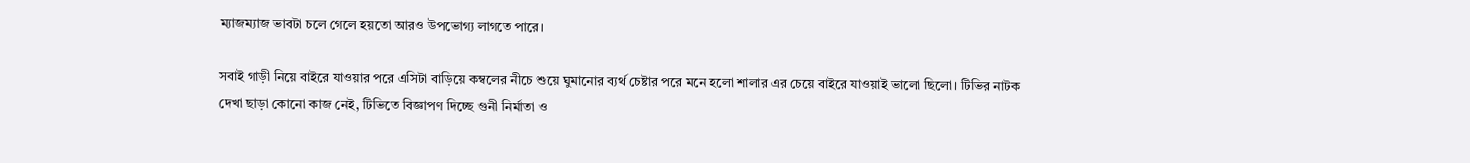ম্যাজম্যাজ ভাবটা চলে গেলে হয়তো আরও উপভোগ্য লাগতে পারে।

সবাই গাড়ী নিয়ে বাইরে যাওয়ার পরে এসিটা বাড়িয়ে কম্বলের নীচে শুয়ে ঘুমানোর ব্যর্থ চেষ্টার পরে মনে হলো শালার এর চেয়ে বাইরে যাওয়াই ভালো ছিলো। টিভির নাটক দেখা ছাড়া কোনো কাজ নেই, টিভিতে বিজ্ঞাপণ দিচ্ছে গুনী নির্মাতা ও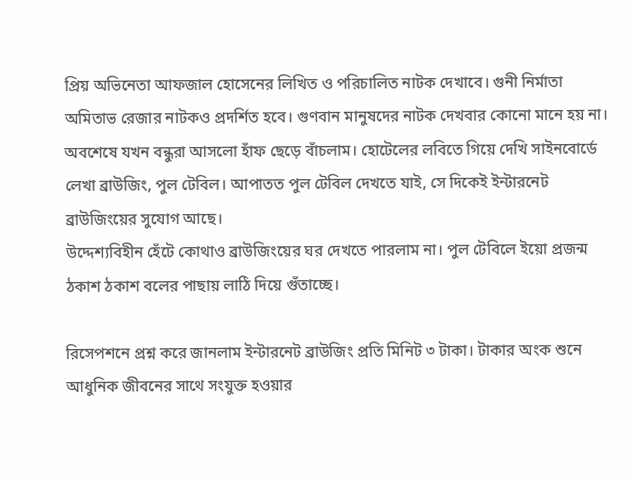প্রিয় অভিনেতা আফজাল হোসেনের লিখিত ও পরিচালিত নাটক দেখাবে। গুনী নির্মাতা অমিতাভ রেজার নাটকও প্রদর্শিত হবে। গুণবান মানুষদের নাটক দেখবার কোনো মানে হয় না।
অবশেষে যখন বন্ধুরা আসলো হাঁফ ছেড়ে বাঁচলাম। হোটেলের লবিতে গিয়ে দেখি সাইনবোর্ডে লেখা ব্রাউজিং, পুল টেবিল। আপাতত পুল টেবিল দেখতে যাই, সে দিকেই ইন্টারনেট ব্রাউজিংয়ের সুযোগ আছে।
উদ্দেশ্যবিহীন হেঁটে কোথাও ব্রাউজিংয়ের ঘর দেখতে পারলাম না। পুল টেবিলে ইয়ো প্রজন্ম ঠকাশ ঠকাশ বলের পাছায় লাঠি দিয়ে গুঁতাচ্ছে।

রিসেপশনে প্রশ্ন করে জানলাম ইন্টারনেট ব্রাউজিং প্রতি মিনিট ৩ টাকা। টাকার অংক শুনে আধুনিক জীবনের সাথে সংযুক্ত হওয়ার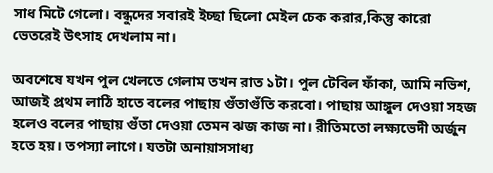সাধ মিটে গেলো। বন্ধুদের সবারই ইচ্ছা ছিলো মেইল চেক করার,কিন্তু কারো ভেতরেই উৎসাহ দেখলাম না।

অবশেষে যখন পুল খেলতে গেলাম তখন রাত ১টা। পুল টেবিল ফাঁকা, আমি নভিশ, আজই প্রথম লাঠি হাতে বলের পাছায় গুঁতাগুঁতি করবো। পাছায় আঙ্গুল দেওয়া সহজ হলেও বলের পাছায় গুঁতা দেওয়া তেমন ঝজ কাজ না। রীতিমতো লক্ষ্যভেদী অর্জুন হতে হয়। তপস্যা লাগে। যতটা অনায়াসসাধ্য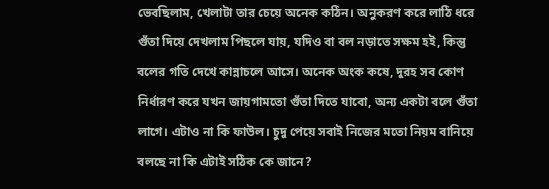ভেবছিলাম, খেলাটা তার চেয়ে অনেক কঠিন। অনুকরণ করে লাঠি ধরে গুঁতা দিয়ে দেখলাম পিছলে যায়, যদিও বা বল নড়াতে সক্ষম হই, কিন্তু বলের গতি দেখে কান্নাচলে আসে। অনেক অংক কষে, দুরহ সব কোণ নির্ধারণ করে যখন জায়গামতো গুঁতা দিতে যাবো, অন্য একটা বলে গুঁতা লাগে। এটাও না কি ফাউল। চুদু পেয়ে সবাই নিজের মতো নিয়ম বানিয়ে বলছে না কি এটাই সঠিক কে জানে?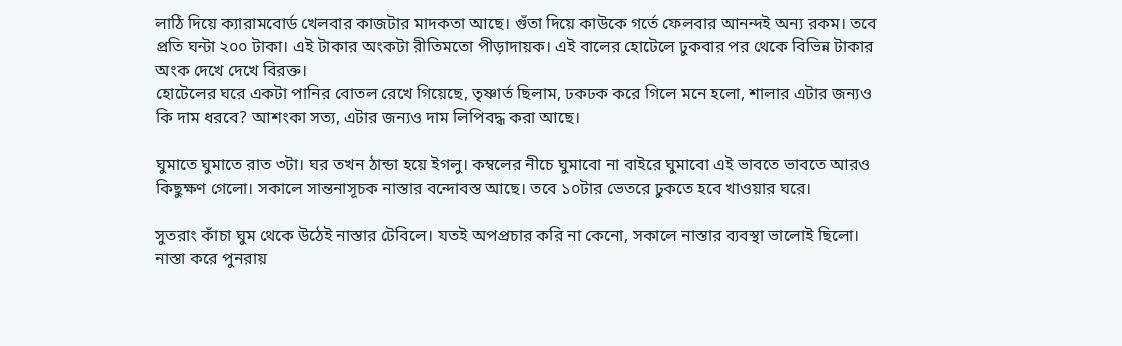লাঠি দিয়ে ক্যারামবোর্ড খেলবার কাজটার মাদকতা আছে। গুঁতা দিয়ে কাউকে গর্তে ফেলবার আনন্দই অন্য রকম। তবে প্রতি ঘন্টা ২০০ টাকা। এই টাকার অংকটা রীতিমতো পীড়াদায়ক। এই বালের হোটেলে ঢুকবার পর থেকে বিভিন্ন টাকার অংক দেখে দেখে বিরক্ত।
হোটেলের ঘরে একটা পানির বোতল রেখে গিয়েছে, তৃষ্ণার্ত ছিলাম, ঢকঢক করে গিলে মনে হলো, শালার এটার জন্যও কি দাম ধরবে? আশংকা সত্য, এটার জন্যও দাম লিপিবদ্ধ করা আছে।

ঘুমাতে ঘুমাতে রাত ৩টা। ঘর তখন ঠান্ডা হয়ে ইগলু। কম্বলের নীচে ঘুমাবো না বাইরে ঘুমাবো এই ভাবতে ভাবতে আরও কিছুক্ষণ গেলো। সকালে সান্তনাসূচক নাস্তার বন্দোবস্ত আছে। তবে ১০টার ভেতরে ঢুকতে হবে খাওয়ার ঘরে।

সুতরাং কাঁচা ঘুম থেকে উঠেই নাস্তার টেবিলে। যতই অপপ্রচার করি না কেনো, সকালে নাস্তার ব্যবস্থা ভালোই ছিলো। নাস্তা করে পুনরায়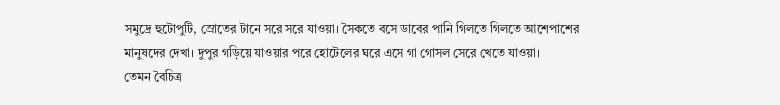সমুদ্রে হুটোপুটি, স্রোতের টানে সরে সরে যাওয়া। সৈকতে বসে ডাবের পানি গিলতে গিলতে আশেপাশের মানুষদের দেখা। দুপুর গড়িয়ে যাওয়ার পরে হোটেলের ঘরে এসে গা গোসল সেরে খেতে যাওয়া।
তেমন বৈচিত্র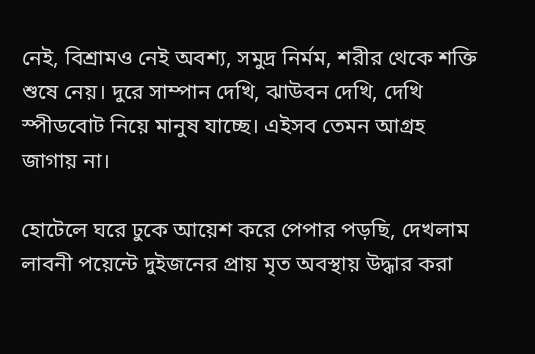নেই, বিশ্রামও নেই অবশ্য, সমুদ্র নির্মম, শরীর থেকে শক্তি শুষে নেয়। দুরে সাম্পান দেখি, ঝাউবন দেখি, দেখি স্পীডবোট নিয়ে মানুষ যাচ্ছে। এইসব তেমন আগ্রহ জাগায় না।

হোটেলে ঘরে ঢুকে আয়েশ করে পেপার পড়ছি, দেখলাম লাবনী পয়েন্টে দুইজনের প্রায় মৃত অবস্থায় উদ্ধার করা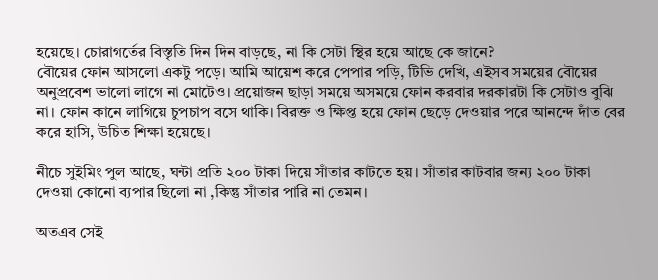হয়েছে। চোরাগর্তের বিস্তৃতি দিন দিন বাড়ছে, না কি সেটা স্থির হয়ে আছে কে জানে?
বৌয়ের ফোন আসলো একটু পড়ে। আমি আয়েশ করে পেপার পড়ি, টিভি দেখি, এইসব সময়ের বৌয়ের অনুপ্রবেশ ভালো লাগে না মোটেও। প্রয়োজন ছাড়া সময়ে অসময়ে ফোন করবার দরকারটা কি সেটাও বুঝি না। ফোন কানে লাগিয়ে চুপচাপ বসে থাকি। বিরক্ত ও ক্ষিপ্ত হয়ে ফোন ছেড়ে দেওয়ার পরে আনন্দে দাঁত বের করে হাসি, উচিত শিক্ষা হয়েছে।

নীচে সুইমিং পুল আছে, ঘন্টা প্রতি ২০০ টাকা দিয়ে সাঁতার কাটতে হয়। সাঁতার কাটবার জন্য ২০০ টাকা দেওয়া কোনো ব্যপার ছিলো না ,কিন্তু সাঁতার পারি না তেমন।

অতএব সেই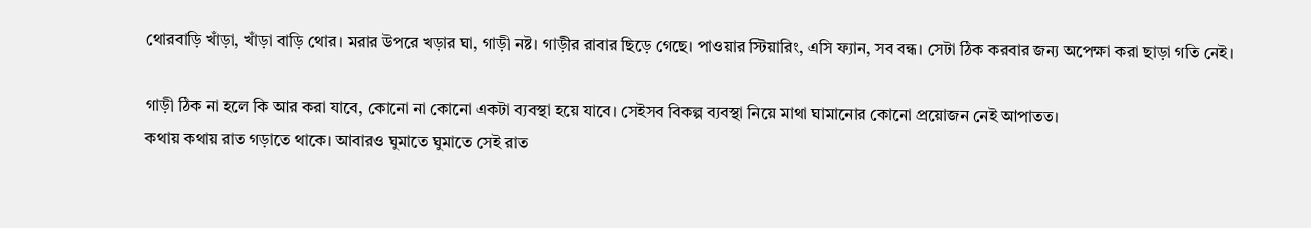থোরবাড়ি খাঁড়া, খাঁড়া বাড়ি থোর। মরার উপরে খড়ার ঘা, গাড়ী নষ্ট। গাড়ীর রাবার ছিড়ে গেছে। পাওয়ার স্টিয়ারিং, এসি ফ্যান, সব বন্ধ। সেটা ঠিক করবার জন্য অপেক্ষা করা ছাড়া গতি নেই।

গাড়ী ঠিক না হলে কি আর করা যাবে, কোনো না কোনো একটা ব্যবস্থা হয়ে যাবে। সেইসব বিকল্প ব্যবস্থা নিয়ে মাথা ঘামানোর কোনো প্রয়োজন নেই আপাতত।
কথায় কথায় রাত গড়াতে থাকে। আবারও ঘুমাতে ঘুমাতে সেই রাত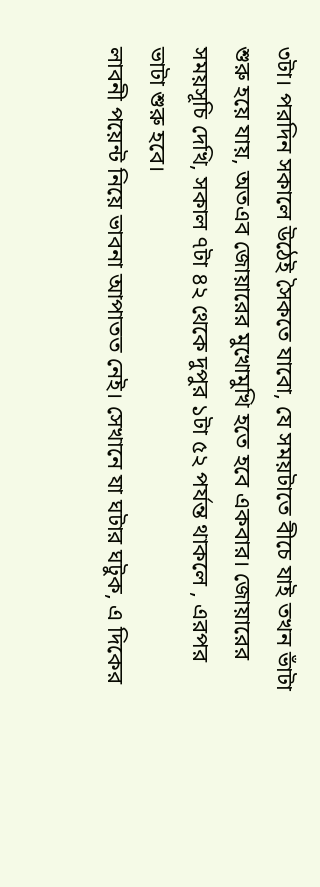৩টা। পরদিন সকালে উঠেই সৈকতে যাবো, যে সময়টাতে বীচে যাই তখন ভাঁটা শুরু হয়ে যায়, অতএব জোয়ারের মুখোমুখি হতে হবে একবার। জোয়ারের সময়সূচি দেখি, সকাল ৭টা ৪২ থেকে দুপুর ১টা ৫২ পর্যন্ত থাকলে , এরপর ভাটা শুরু হবে।
লাবনী পয়েন্ট নিয়ে ভাবনা আপাতত নেই। সেখানে যা ঘটার ঘটুক, এ দিকের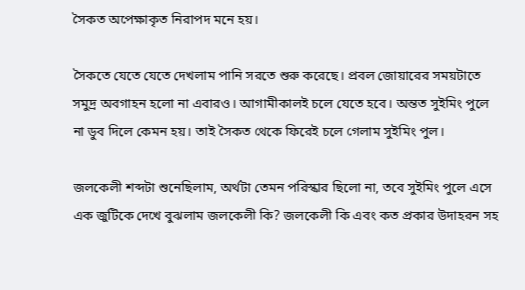সৈকত অপেক্ষাকৃত নিরাপদ মনে হয়।

সৈকতে যেতে যেতে দেখলাম পানি সরতে শুরু করেছে। প্রবল জোয়ারের সময়টাতে সমুদ্র অবগাহন হলো না এবারও। আগামীকালই চলে যেতে হবে। অন্তত সুইমিং পুলে না ডুব দিলে কেমন হয়। তাই সৈকত থেকে ফিরেই চলে গেলাম সুইমিং পুল।

জলকেলী শব্দটা শুনেছিলাম, অর্থটা তেমন পরিস্কার ছিলো না, তবে সুইমিং পুলে এসে এক জুটিকে দেখে বুঝলাম জলকেলী কি? জলকেলী কি এবং কত প্রকার উদাহরন সহ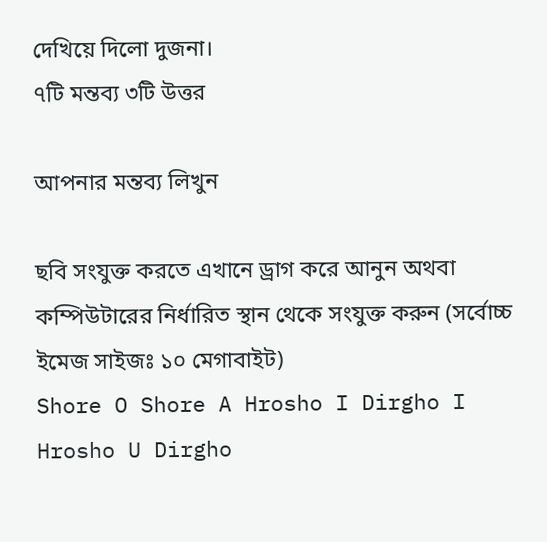দেখিয়ে দিলো দুজনা।
৭টি মন্তব্য ৩টি উত্তর

আপনার মন্তব্য লিখুন

ছবি সংযুক্ত করতে এখানে ড্রাগ করে আনুন অথবা কম্পিউটারের নির্ধারিত স্থান থেকে সংযুক্ত করুন (সর্বোচ্চ ইমেজ সাইজঃ ১০ মেগাবাইট)
Shore O Shore A Hrosho I Dirgho I Hrosho U Dirgho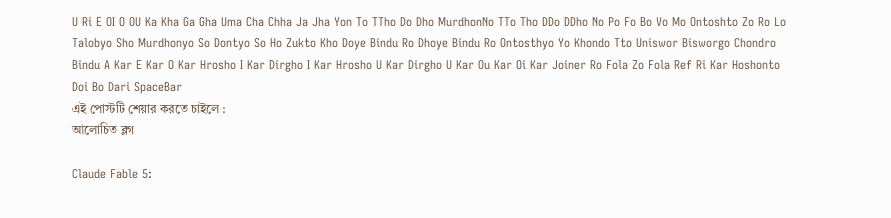U Ri E OI O OU Ka Kha Ga Gha Uma Cha Chha Ja Jha Yon To TTho Do Dho MurdhonNo TTo Tho DDo DDho No Po Fo Bo Vo Mo Ontoshto Zo Ro Lo Talobyo Sho Murdhonyo So Dontyo So Ho Zukto Kho Doye Bindu Ro Dhoye Bindu Ro Ontosthyo Yo Khondo Tto Uniswor Bisworgo Chondro Bindu A Kar E Kar O Kar Hrosho I Kar Dirgho I Kar Hrosho U Kar Dirgho U Kar Ou Kar Oi Kar Joiner Ro Fola Zo Fola Ref Ri Kar Hoshonto Doi Bo Dari SpaceBar
এই পোস্টটি শেয়ার করতে চাইলে :
আলোচিত ব্লগ

Claude Fable 5: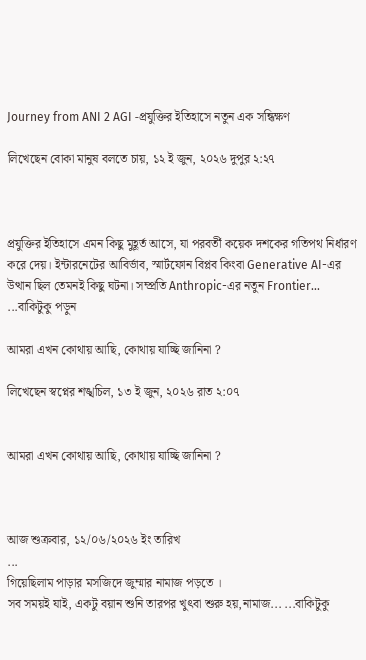Journey from ANI 2 AGI -প্রযুক্তির ইতিহাসে নতুন এক সন্ধিক্ষণ

লিখেছেন বোকা মানুষ বলতে চায়, ১২ ই জুন, ২০২৬ দুপুর ২:২৭



প্রযুক্তির ইতিহাসে এমন কিছু মুহূর্ত আসে, যা পরবর্তী কয়েক দশকের গতিপথ নির্ধারণ করে দেয়। ইন্টারনেটের আবির্ভাব, স্মার্টফোন বিপ্লব কিংবা Generative AI-এর উত্থান ছিল তেমনই কিছু ঘটনা। সম্প্রতি Anthropic-এর নতুন Frontier... ...বাকিটুকু পড়ুন

আমরা এখন কোথায় আছি, কোথায় যাচ্ছি জানিনা ?

লিখেছেন স্বপ্নের শঙ্খচিল, ১৩ ই জুন, ২০২৬ রাত ২:০৭


আমরা এখন কোথায় আছি, কোথায় যাচ্ছি জানিনা ?



আজ শুক্রবার, ১২/০৬/২০২৬ ইং তারিখ
...
গিয়েছিলাম পাড়ার মসজিদে জুম্মার নামাজ পড়তে ।
সব সময়ই যাই, একটু বয়ান শুনি তারপর খুৎবা শুরু হয়,নামাজ... ...বাকিটুকু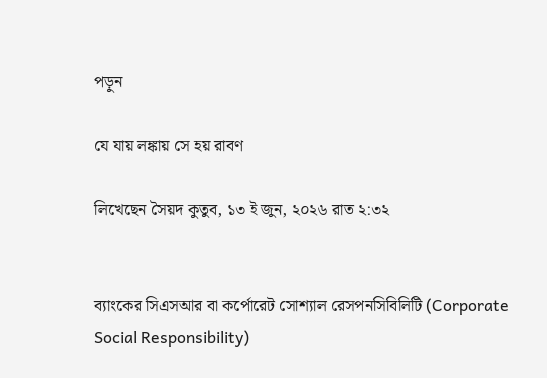পড়ুন

যে যায় লঙ্কায় সে হয় রাবণ

লিখেছেন সৈয়দ কুতুব, ১৩ ই জুন, ২০২৬ রাত ২:৩২


ব্যাংকের সিএসআর বা কর্পোরেট সোশ্যাল রেসপনসিবিলিটি (Corporate Social Responsibility)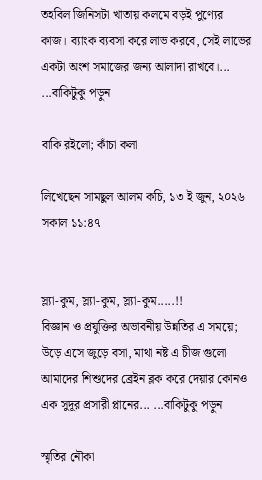তহবিল জিনিসটা খাতায় কলমে বড়ই পুণ্যের কাজ। ব্যাংক ব্যবসা করে লাভ করবে, সেই লাভের একটা অংশ সমাজের জন্য আলাদা রাখবে।... ...বাকিটুকু পড়ুন

বাকি রইলো; কাঁচা কলা

লিখেছেন সামছুল আলম কচি, ১৩ ই জুন, ২০২৬ সকাল ১১:৪৭


স্ল্যা-কুম, স্ল্যা-কুম, স্ল্যা-কুম.....!!
বিজ্ঞান ও প্রযুক্তির অভাবনীয় উন্নতির এ সময়ে; উড়ে এসে জুড়ে বসা, মাথা নষ্ট এ চীজ গুলো আমাদের শিশুদের ব্রেইন ব্লক করে দেয়ার কোনও এক সুদূর প্রসারী প্লানের... ...বাকিটুকু পড়ুন

স্মৃতির নৌকা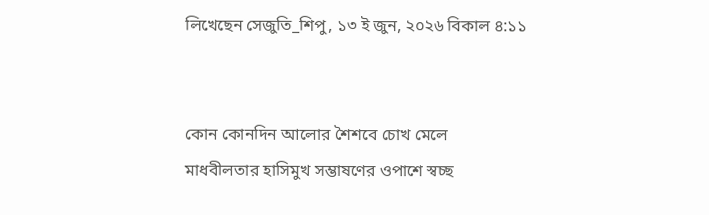লিখেছেন সেজুতি_শিপু, ১৩ ই জুন, ২০২৬ বিকাল ৪:১১


কোন কোনদিন আলোর শৈশবে চোখ মেলে
মাধবীলতার হাসিমুখ সম্ভাষণের ওপাশে স্বচ্ছ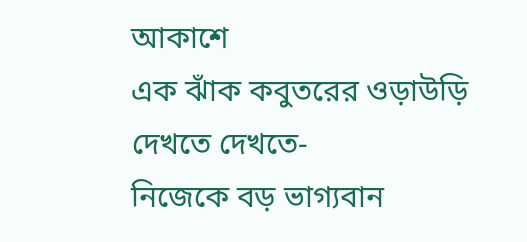আকাশে
এক ঝাঁক কবুতরের ওড়াউড়ি দেখতে দেখতে-
নিজেকে বড় ভাগ্যবান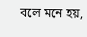বলে মনে হয়,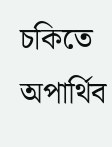চকিতে অপার্থিব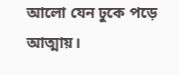আলো যেন ঢুকে পড়ে আত্মায়।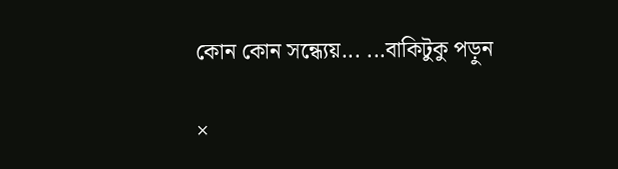কোন কোন সন্ধ‍্যেয়... ...বাকিটুকু পড়ুন

×